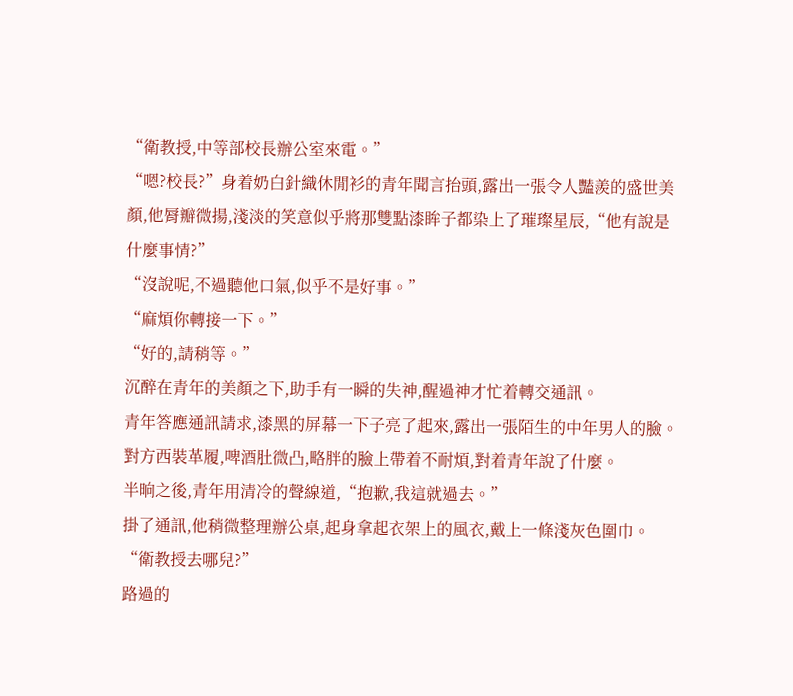“衛教授,中等部校長辦公室來電。”
“嗯?校長?”身着奶白針織休閒衫的青年聞言抬頭,露出一張令人豔羨的盛世美顏,他脣瓣微揚,淺淡的笑意似乎將那雙點漆眸子都染上了璀璨星辰,“他有說是什麼事情?”
“沒說呢,不過聽他口氣,似乎不是好事。”
“麻煩你轉接一下。”
“好的,請稍等。”
沉醉在青年的美顏之下,助手有一瞬的失神,醒過神才忙着轉交通訊。
青年答應通訊請求,漆黑的屏幕一下子亮了起來,露出一張陌生的中年男人的臉。
對方西裝革履,啤酒肚微凸,略胖的臉上帶着不耐煩,對着青年說了什麼。
半晌之後,青年用清冷的聲線道,“抱歉,我這就過去。”
掛了通訊,他稍微整理辦公桌,起身拿起衣架上的風衣,戴上一條淺灰色圍巾。
“衛教授去哪兒?”
路過的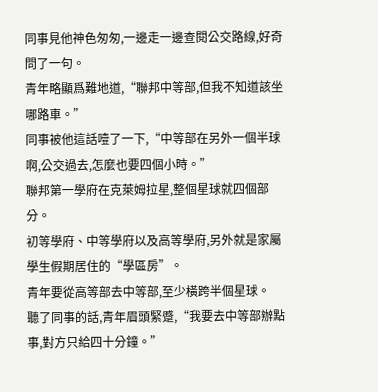同事見他神色匆匆,一邊走一邊查閱公交路線,好奇問了一句。
青年略顯爲難地道,“聯邦中等部,但我不知道該坐哪路車。”
同事被他這話噎了一下,“中等部在另外一個半球啊,公交過去,怎麼也要四個小時。”
聯邦第一學府在克萊姆拉星,整個星球就四個部分。
初等學府、中等學府以及高等學府,另外就是家屬學生假期居住的“學區房”。
青年要從高等部去中等部,至少橫跨半個星球。
聽了同事的話,青年眉頭緊蹙,“我要去中等部辦點事,對方只給四十分鐘。”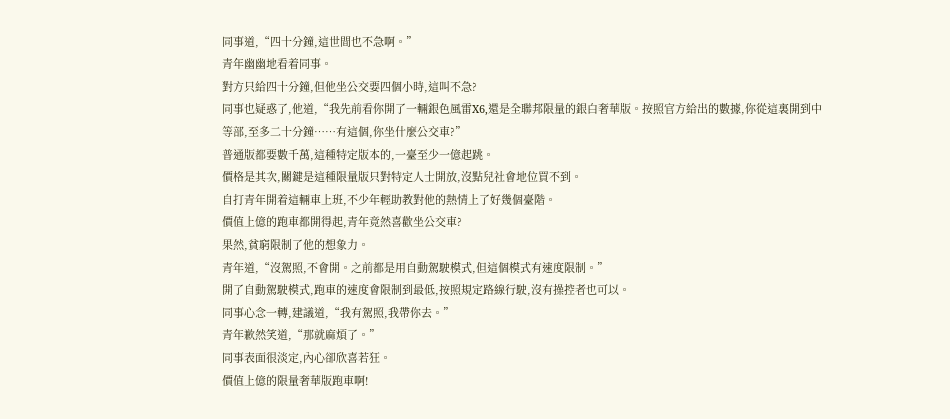同事道,“四十分鐘,這世間也不急啊。”
青年幽幽地看着同事。
對方只給四十分鐘,但他坐公交要四個小時,這叫不急?
同事也疑惑了,他道,“我先前看你開了一輛銀色風雷X6,還是全聯邦限量的銀白奢華版。按照官方給出的數據,你從這裏開到中等部,至多二十分鐘……有這個,你坐什麼公交車?”
普通版都要數千萬,這種特定版本的,一臺至少一億起跳。
價格是其次,關鍵是這種限量版只對特定人士開放,沒點兒社會地位買不到。
自打青年開着這輛車上班,不少年輕助教對他的熱情上了好幾個臺階。
價值上億的跑車都開得起,青年竟然喜歡坐公交車?
果然,貧窮限制了他的想象力。
青年道,“沒駕照,不會開。之前都是用自動駕駛模式,但這個模式有速度限制。”
開了自動駕駛模式,跑車的速度會限制到最低,按照規定路線行駛,沒有操控者也可以。
同事心念一轉,建議道,“我有駕照,我帶你去。”
青年歉然笑道,“那就麻煩了。”
同事表面很淡定,內心卻欣喜若狂。
價值上億的限量奢華版跑車啊!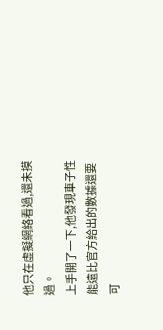他只在虛擬網絡看過,還未摸過。
上手開了一下,他發現車子性能遠比官方給出的數據還要可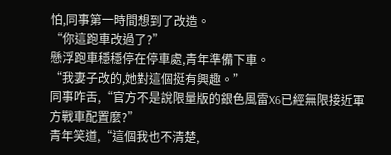怕,同事第一時間想到了改造。
“你這跑車改過了?”
懸浮跑車穩穩停在停車處,青年準備下車。
“我妻子改的,她對這個挺有興趣。”
同事咋舌,“官方不是說限量版的銀色風雷X6已經無限接近軍方戰車配置麼?”
青年笑道,“這個我也不清楚,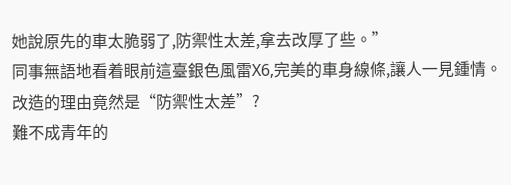她說原先的車太脆弱了,防禦性太差,拿去改厚了些。”
同事無語地看着眼前這臺銀色風雷X6,完美的車身線條,讓人一見鍾情。
改造的理由竟然是“防禦性太差”?
難不成青年的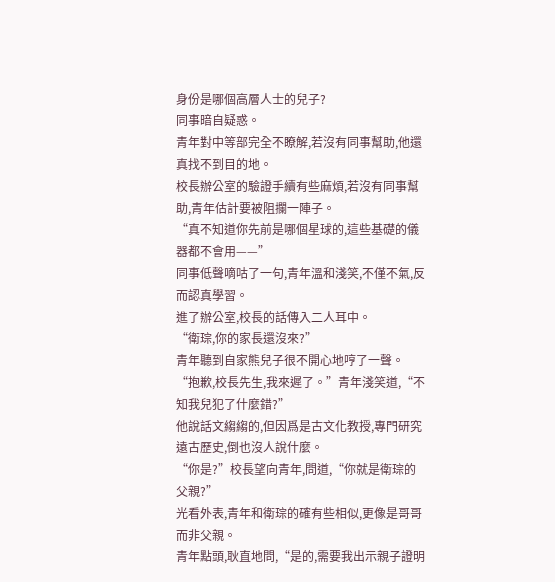身份是哪個高層人士的兒子?
同事暗自疑惑。
青年對中等部完全不瞭解,若沒有同事幫助,他還真找不到目的地。
校長辦公室的驗證手續有些麻煩,若沒有同事幫助,青年估計要被阻攔一陣子。
“真不知道你先前是哪個星球的,這些基礎的儀器都不會用——”
同事低聲嘀咕了一句,青年溫和淺笑,不僅不氣,反而認真學習。
進了辦公室,校長的話傳入二人耳中。
“衛琮,你的家長還沒來?”
青年聽到自家熊兒子很不開心地哼了一聲。
“抱歉,校長先生,我來遲了。”青年淺笑道,“不知我兒犯了什麼錯?”
他說話文縐縐的,但因爲是古文化教授,專門研究遠古歷史,倒也沒人說什麼。
“你是?”校長望向青年,問道,“你就是衛琮的父親?”
光看外表,青年和衛琮的確有些相似,更像是哥哥而非父親。
青年點頭,耿直地問,“是的,需要我出示親子證明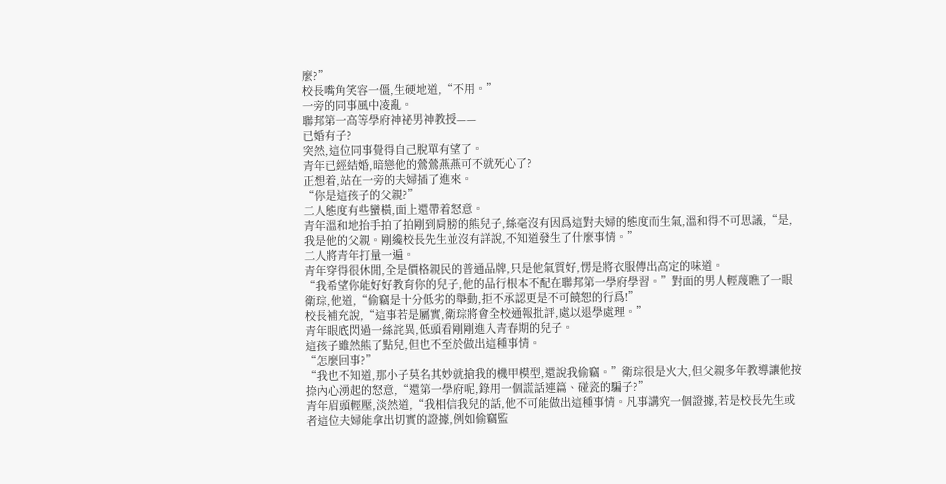麼?”
校長嘴角笑容一僵,生硬地道,“不用。”
一旁的同事風中凌亂。
聯邦第一高等學府神祕男神教授——
已婚有子?
突然,這位同事覺得自己脫單有望了。
青年已經結婚,暗戀他的鶯鶯燕燕可不就死心了?
正想着,站在一旁的夫婦插了進來。
“你是這孩子的父親?”
二人態度有些蠻橫,面上還帶着怒意。
青年溫和地抬手拍了拍剛到肩膀的熊兒子,絲毫沒有因爲這對夫婦的態度而生氣,溫和得不可思議,“是,我是他的父親。剛纔校長先生並沒有詳說,不知道發生了什麼事情。”
二人將青年打量一遍。
青年穿得很休閒,全是價格親民的普通品牌,只是他氣質好,愣是將衣服傳出高定的味道。
“我希望你能好好教育你的兒子,他的品行根本不配在聯邦第一學府學習。”對面的男人輕蔑瞧了一眼衛琮,他道,“偷竊是十分低劣的舉動,拒不承認更是不可饒恕的行爲!”
校長補充說,“這事若是屬實,衛琮將會全校通報批評,處以退學處理。”
青年眼底閃過一絲詫異,低頭看剛剛進入青春期的兒子。
這孩子雖然熊了點兒,但也不至於做出這種事情。
“怎麼回事?”
“我也不知道,那小子莫名其妙就搶我的機甲模型,還說我偷竊。”衛琮很是火大,但父親多年教導讓他按捺內心湧起的怒意,“還第一學府呢,錄用一個謊話連篇、碰瓷的騙子?”
青年眉頭輕壓,淡然道,“我相信我兒的話,他不可能做出這種事情。凡事講究一個證據,若是校長先生或者這位夫婦能拿出切實的證據,例如偷竊監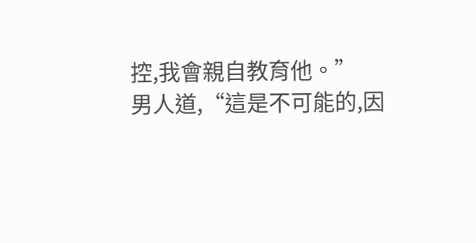控,我會親自教育他。”
男人道,“這是不可能的,因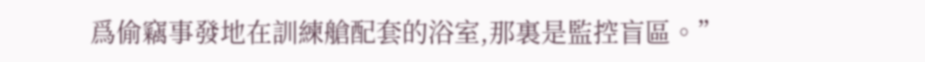爲偷竊事發地在訓練艙配套的浴室,那裏是監控盲區。”